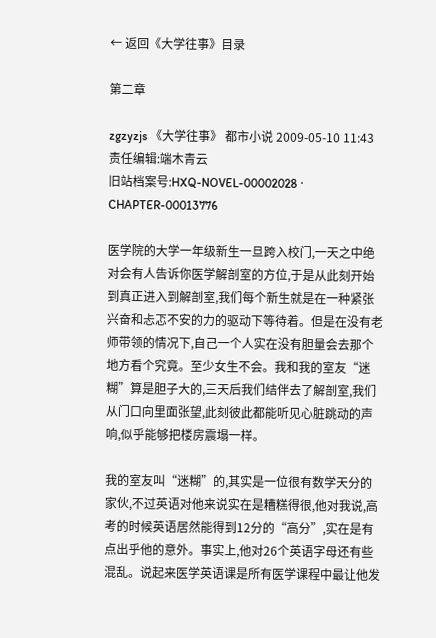← 返回《大学往事》目录

第二章

zgzyzjs 《大学往事》 都市小说 2009-05-10 11:43 责任编辑:端木青云
旧站档案号:HXQ-NOVEL-00002028 · CHAPTER-00013776

医学院的大学一年级新生一旦跨入校门,一天之中绝对会有人告诉你医学解剖室的方位,于是从此刻开始到真正进入到解剖室,我们每个新生就是在一种紧张兴奋和忐忑不安的力的驱动下等待着。但是在没有老师带领的情况下,自己一个人实在没有胆量会去那个地方看个究竟。至少女生不会。我和我的室友“迷糊”算是胆子大的,三天后我们结伴去了解剖室,我们从门口向里面张望,此刻彼此都能听见心脏跳动的声响,似乎能够把楼房震塌一样。

我的室友叫“迷糊”的,其实是一位很有数学天分的家伙,不过英语对他来说实在是糟糕得很,他对我说,高考的时候英语居然能得到12分的“高分”,实在是有点出乎他的意外。事实上,他对26个英语字母还有些混乱。说起来医学英语课是所有医学课程中最让他发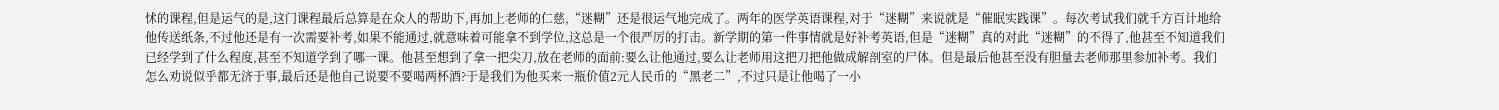怵的课程,但是运气的是,这门课程最后总算是在众人的帮助下,再加上老师的仁慈,“迷糊”还是很运气地完成了。两年的医学英语课程,对于“迷糊”来说就是“催眠实践课”。每次考试我们就千方百计地给他传送纸条,不过他还是有一次需要补考,如果不能通过,就意味着可能拿不到学位,这总是一个很严厉的打击。新学期的第一件事情就是好补考英语,但是“迷糊”真的对此“迷糊”的不得了,他甚至不知道我们已经学到了什么程度,甚至不知道学到了哪一课。他甚至想到了拿一把尖刀,放在老师的面前:要么让他通过,要么让老师用这把刀把他做成解剖室的尸体。但是最后他甚至没有胆量去老师那里参加补考。我们怎么劝说似乎都无济于事,最后还是他自己说要不要喝两杯酒?于是我们为他买来一瓶价值2元人民币的“黑老二”,不过只是让他喝了一小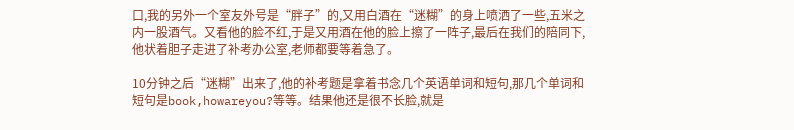口,我的另外一个室友外号是“胖子”的,又用白酒在“迷糊”的身上喷洒了一些,五米之内一股酒气。又看他的脸不红,于是又用酒在他的脸上擦了一阵子,最后在我们的陪同下,他状着胆子走进了补考办公室,老师都要等着急了。

10分钟之后“迷糊”出来了,他的补考题是拿着书念几个英语单词和短句,那几个单词和短句是book,howareyou?等等。结果他还是很不长脸,就是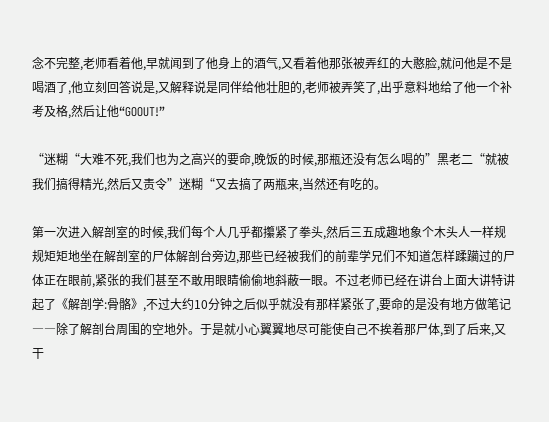念不完整,老师看着他,早就闻到了他身上的酒气,又看着他那张被弄红的大憨脸,就问他是不是喝酒了,他立刻回答说是,又解释说是同伴给他壮胆的,老师被弄笑了,出乎意料地给了他一个补考及格,然后让他“GOOUT!”

“迷糊“大难不死,我们也为之高兴的要命,晚饭的时候,那瓶还没有怎么喝的”黑老二“就被我们搞得精光,然后又责令”迷糊“又去搞了两瓶来,当然还有吃的。

第一次进入解剖室的时候,我们每个人几乎都攥紧了拳头,然后三五成趣地象个木头人一样规规矩矩地坐在解剖室的尸体解剖台旁边,那些已经被我们的前辈学兄们不知道怎样蹂躏过的尸体正在眼前,紧张的我们甚至不敢用眼睛偷偷地斜蔽一眼。不过老师已经在讲台上面大讲特讲起了《解剖学:骨骼》,不过大约10分钟之后似乎就没有那样紧张了,要命的是没有地方做笔记――除了解剖台周围的空地外。于是就小心翼翼地尽可能使自己不挨着那尸体,到了后来,又干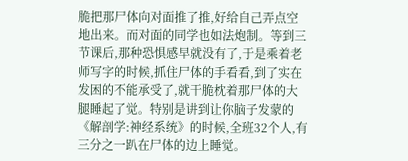脆把那尸体向对面推了推,好给自己弄点空地出来。而对面的同学也如法炮制。等到三节课后,那种恐惧感早就没有了,于是乘着老师写字的时候,抓住尸体的手看看,到了实在发困的不能承受了,就干脆枕着那尸体的大腿睡起了觉。特别是讲到让你脑子发蒙的《解剖学:神经系统》的时候,全班32个人,有三分之一趴在尸体的边上睡觉。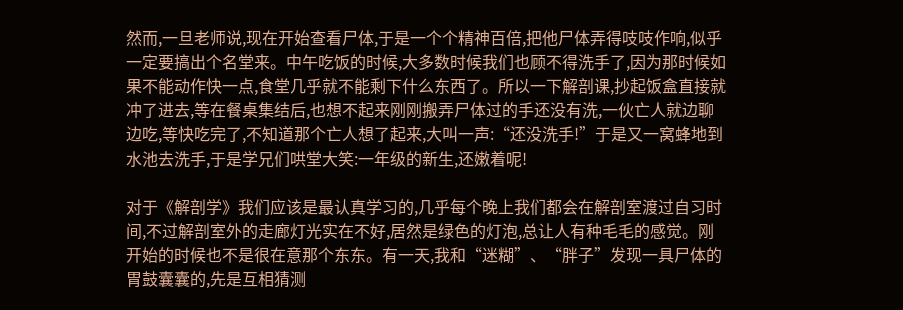然而,一旦老师说,现在开始查看尸体,于是一个个精神百倍,把他尸体弄得吱吱作响,似乎一定要搞出个名堂来。中午吃饭的时候,大多数时候我们也顾不得洗手了,因为那时候如果不能动作快一点,食堂几乎就不能剩下什么东西了。所以一下解剖课,抄起饭盒直接就冲了进去,等在餐桌集结后,也想不起来刚刚搬弄尸体过的手还没有洗,一伙亡人就边聊边吃,等快吃完了,不知道那个亡人想了起来,大叫一声:“还没洗手!”于是又一窝蜂地到水池去洗手,于是学兄们哄堂大笑:一年级的新生,还嫩着呢!

对于《解剖学》我们应该是最认真学习的,几乎每个晚上我们都会在解剖室渡过自习时间,不过解剖室外的走廊灯光实在不好,居然是绿色的灯泡,总让人有种毛毛的感觉。刚开始的时候也不是很在意那个东东。有一天,我和“迷糊”、“胖子”发现一具尸体的胃鼓囊囊的,先是互相猜测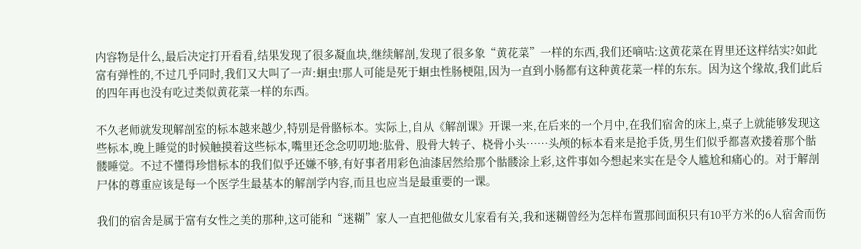内容物是什么,最后决定打开看看,结果发现了很多凝血块,继续解剖,发现了很多象“黄花菜”一样的东西,我们还嘀咕:这黄花菜在胃里还这样结实?如此富有弹性的,不过几乎同时,我们又大叫了一声:蛔虫!那人可能是死于蛔虫性肠梗阻,因为一直到小肠都有这种黄花菜一样的东东。因为这个缘故,我们此后的四年再也没有吃过类似黄花菜一样的东西。

不久老师就发现解剖室的标本越来越少,特别是骨骼标本。实际上,自从《解剖课》开课一来,在后来的一个月中,在我们宿舍的床上,桌子上就能够发现这些标本,晚上睡觉的时候触摸着这些标本,嘴里还念念叨叨地:肱骨、股骨大转子、桡骨小头……头颅的标本看来是抢手货,男生们似乎都喜欢搂着那个骷髅睡觉。不过不懂得珍惜标本的我们似乎还嫌不够,有好事者用彩色油漆居然给那个骷髅涂上彩,这件事如今想起来实在是令人尴尬和痛心的。对于解剖尸体的尊重应该是每一个医学生最基本的解剖学内容,而且也应当是最重要的一课。

我们的宿舍是属于富有女性之美的那种,这可能和“迷糊”家人一直把他做女儿家看有关,我和迷糊曾经为怎样布置那间面积只有10平方米的6人宿舍而伤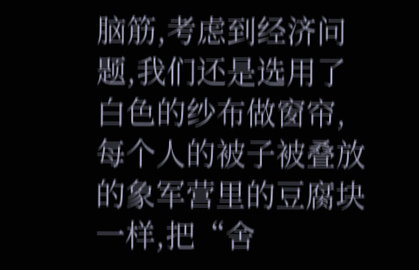脑筋,考虑到经济问题,我们还是选用了白色的纱布做窗帘,每个人的被子被叠放的象军营里的豆腐块一样,把“舍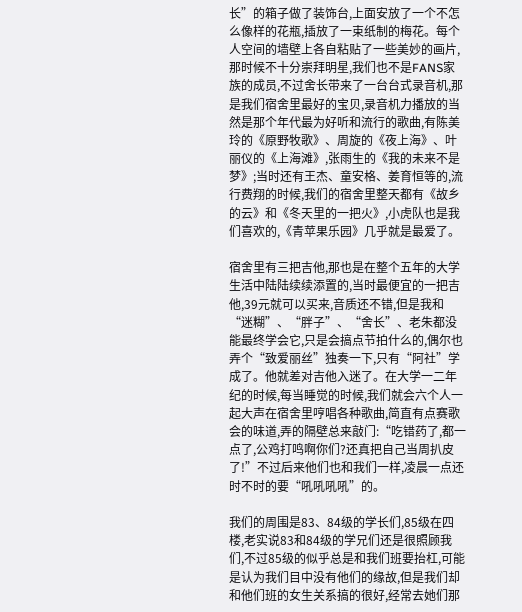长”的箱子做了装饰台,上面安放了一个不怎么像样的花瓶,插放了一束纸制的梅花。每个人空间的墙壁上各自粘贴了一些美妙的画片,那时候不十分崇拜明星,我们也不是FANS家族的成员,不过舍长带来了一台台式录音机,那是我们宿舍里最好的宝贝,录音机力播放的当然是那个年代最为好听和流行的歌曲,有陈美玲的《原野牧歌》、周旋的《夜上海》、叶丽仪的《上海滩》,张雨生的《我的未来不是梦》;当时还有王杰、童安格、姜育恒等的,流行费翔的时候,我们的宿舍里整天都有《故乡的云》和《冬天里的一把火》,小虎队也是我们喜欢的,《青苹果乐园》几乎就是最爱了。

宿舍里有三把吉他,那也是在整个五年的大学生活中陆陆续续添置的,当时最便宜的一把吉他,39元就可以买来,音质还不错,但是我和“迷糊”、“胖子”、“舍长”、老朱都没能最终学会它,只是会搞点节拍什么的,偶尔也弄个“致爱丽丝”独奏一下,只有“阿社”学成了。他就差对吉他入迷了。在大学一二年纪的时候,每当睡觉的时候,我们就会六个人一起大声在宿舍里哼唱各种歌曲,简直有点赛歌会的味道,弄的隔壁总来敲门:“吃错药了,都一点了,公鸡打鸣啊你们?还真把自己当周扒皮了!”不过后来他们也和我们一样,凌晨一点还时不时的要“吼吼吼吼”的。

我们的周围是83、84级的学长们,85级在四楼,老实说83和84级的学兄们还是很照顾我们,不过85级的似乎总是和我们班要抬杠,可能是认为我们目中没有他们的缘故,但是我们却和他们班的女生关系搞的很好,经常去她们那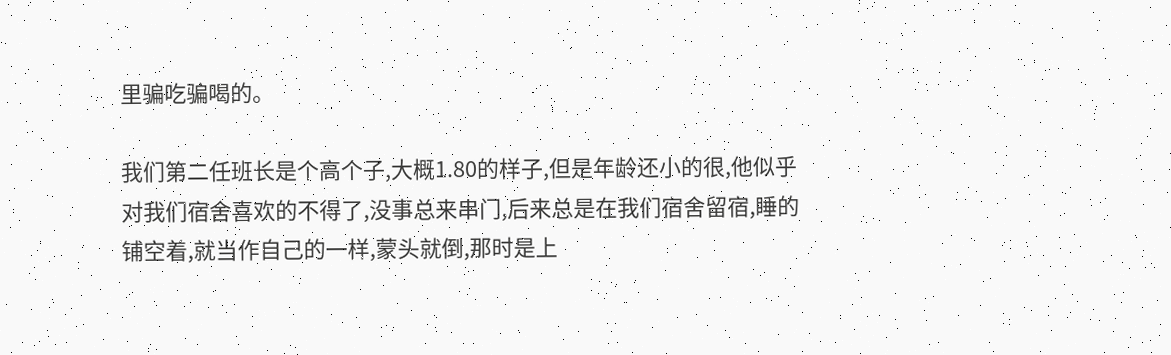里骗吃骗喝的。

我们第二任班长是个高个子,大概1.80的样子,但是年龄还小的很,他似乎对我们宿舍喜欢的不得了,没事总来串门,后来总是在我们宿舍留宿,睡的铺空着,就当作自己的一样,蒙头就倒,那时是上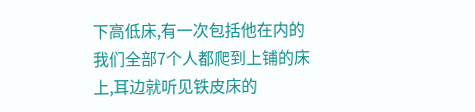下高低床,有一次包括他在内的我们全部7个人都爬到上铺的床上,耳边就听见铁皮床的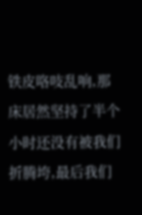铁皮咯吱乱响,那床居然坚持了半个小时还没有被我们折腾垮,最后我们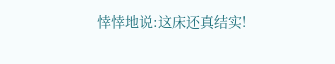悻悻地说:这床还真结实!